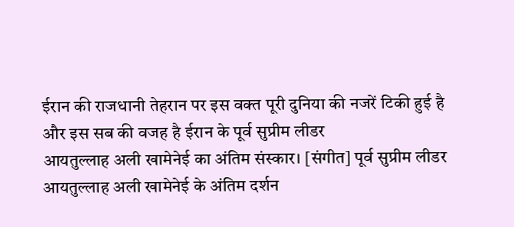ईरान की राजधानी तेहरान पर इस वक्त पूरी दुनिया की नजरें टिकी हुई है और इस सब की वजह है ईरान के पूर्व सुप्रीम लीडर
आयतुल्लाह अली खामेनेई का अंतिम संस्कार। [संगीत] पूर्व सुप्रीम लीडर आयतुल्लाह अली खामेनेई के अंतिम दर्शन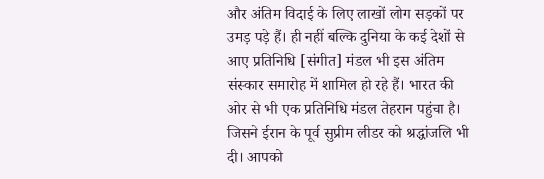और अंतिम विदाई के लिए लाखों लोग सड़कों पर उमड़ पड़े हैं। ही नहीं बल्कि दुनिया के कई देशों से आए प्रतिनिधि [संगीत] मंडल भी इस अंतिम संस्कार समारोह में शामिल हो रहे हैं। भारत की ओर से भी एक प्रतिनिधि मंडल तेहरान पहुंचा है। जिसने ईरान के पूर्व सुप्रीम लीडर को श्रद्धांजलि भी दी। आपको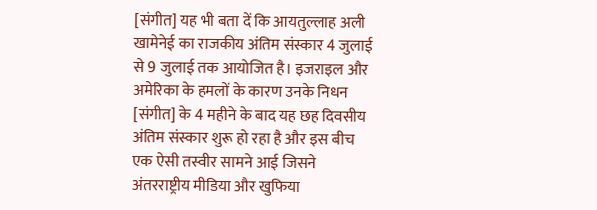[संगीत] यह भी बता दें कि आयतुल्लाह अली खामेनेई का राजकीय अंतिम संस्कार 4 जुलाई से 9 जुलाई तक आयोजित है। इजराइल और अमेरिका के हमलों के कारण उनके निधन [संगीत] के 4 महीने के बाद यह छह दिवसीय अंतिम संस्कार शुरू हो रहा है और इस बीच एक ऐसी तस्वीर सामने आई जिसने अंतरराष्ट्रीय मीडिया और खुफिया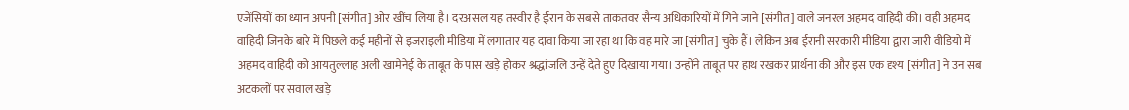एजेंसियों का ध्यान अपनी [संगीत] ओर खींच लिया है। दरअसल यह तस्वीर है ईरान के सबसे ताकतवर सैन्य अधिकारियों में गिने जाने [संगीत] वाले जनरल अहमद वाहिदी की। वही अहमद वाहिदी जिनके बारे में पिछले कई महीनों से इजराइली मीडिया में लगातार यह दावा किया जा रहा था कि वह मारे जा [संगीत] चुके हैं। लेकिन अब ईरानी सरकारी मीडिया द्वारा जारी वीडियो में अहमद वाहिदी को आयतुल्लाह अली खामेनेई के ताबूत के पास खड़े होकर श्रद्धांजलि उन्हें देते हुए दिखाया गया। उन्होंने ताबूत पर हाथ रखकर प्रार्थना की और इस एक दृश्य [संगीत] ने उन सब अटकलों पर सवाल खड़े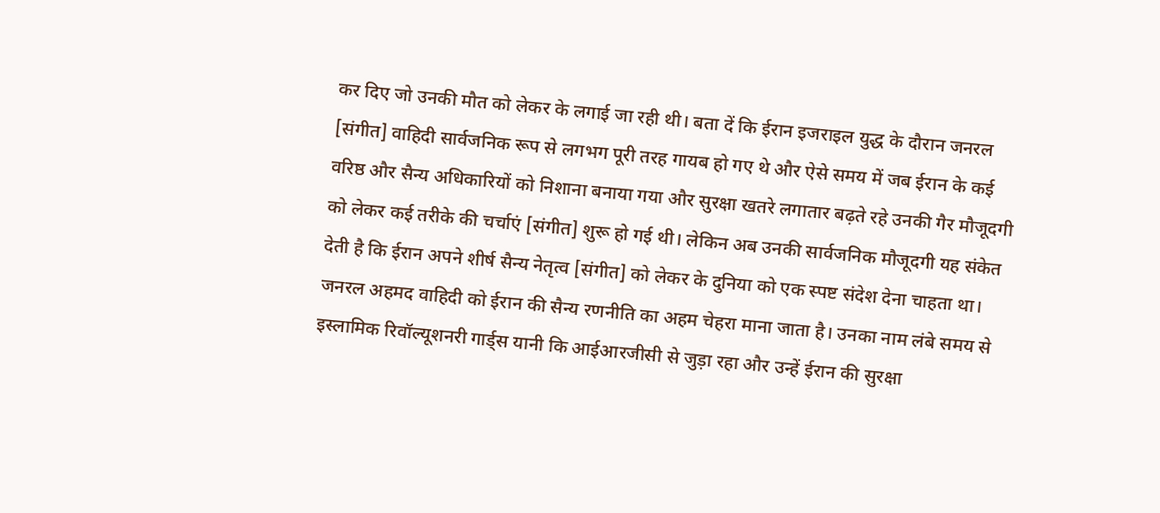कर दिए जो उनकी मौत को लेकर के लगाई जा रही थी। बता दें कि ईरान इजराइल युद्ध के दौरान जनरल [संगीत] वाहिदी सार्वजनिक रूप से लगभग पूरी तरह गायब हो गए थे और ऐसे समय में जब ईरान के कई वरिष्ठ और सैन्य अधिकारियों को निशाना बनाया गया और सुरक्षा खतरे लगातार बढ़ते रहे उनकी गैर मौजूदगी को लेकर कई तरीके की चर्चाएं [संगीत] शुरू हो गई थी। लेकिन अब उनकी सार्वजनिक मौजूदगी यह संकेत देती है कि ईरान अपने शीर्ष सैन्य नेतृत्व [संगीत] को लेकर के दुनिया को एक स्पष्ट संदेश देना चाहता था। जनरल अहमद वाहिदी को ईरान की सैन्य रणनीति का अहम चेहरा माना जाता है। उनका नाम लंबे समय से इस्लामिक रिवॉल्यूशनरी गार्ड्स यानी कि आईआरजीसी से जुड़ा रहा और उन्हें ईरान की सुरक्षा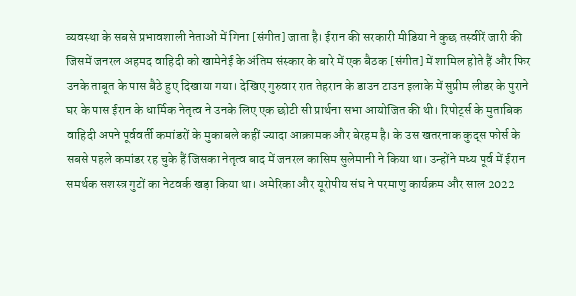व्यवस्था के सबसे प्रभावशाली नेताओं में गिना [संगीत] जाता है। ईरान की सरकारी मीडिया ने कुछ तस्वीरें जारी की जिसमें जनरल अहमद वाहिदी को खामेनेई के अंतिम संस्कार के बारे में एक बैठक [संगीत] में शामिल होते हैं और फिर उनके ताबूत के पास बैठे हुए दिखाया गया। देखिए गुरुवार रात तेहरान के डाउन टाउन इलाके में सुप्रीम लीडर के पुराने घर के पास ईरान के धार्मिक नेतृत्व ने उनके लिए एक छोटी सी प्रार्थना सभा आयोजित की थी। रिपोर्ट्स के मुताबिक वाहिदी अपने पूर्ववर्ती कमांडरों के मुकाबले कहीं ज्यादा आक्रामक और बेरहम है। के उस खतरनाक कुद्स फोर्स के सबसे पहले कमांडर रह चुके हैं जिसका नेतृत्व बाद में जनरल कासिम सुलेमानी ने किया था। उन्होंने मध्य पूर्व में ईरान समर्थक सशस्त्र गुटों का नेटवर्क खड़ा किया था। अमेरिका और यूरोपीय संघ ने परमाणु कार्यक्रम और साल 2022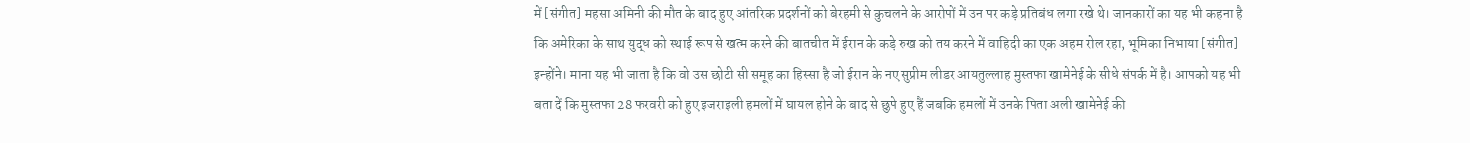में [संगीत] महसा अमिनी की मौत के बाद हुए आंतरिक प्रदर्शनों को बेरहमी से कुचलने के आरोपों में उन पर कड़े प्रतिबंध लगा रखे थे। जानकारों का यह भी कहना है कि अमेरिका के साथ युद्ध को स्थाई रूप से खत्म करने की बातचीत में ईरान के कड़े रुख को तय करने में वाहिदी का एक अहम रोल रहा, भूमिका निभाया [संगीत] इन्होंने। माना यह भी जाता है कि वो उस छोटी सी समूह का हिस्सा है जो ईरान के नए सुप्रीम लीडर आयतुल्लाह मुस्तफा खामेनेई के सीधे संपर्क में है। आपको यह भी बता दें कि मुस्तफा 28 फरवरी को हुए इजराइली हमलों में घायल होने के बाद से छुपे हुए हैं जबकि हमलों में उनके पिता अली खामेनेई की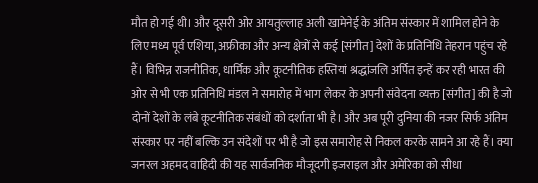मौत हो गई थी। और दूसरी ओर आयतुल्लाह अली खामेनेई के अंतिम संस्कार में शामिल होने के लिए मध्य पूर्व एशिया, अफ्रीका और अन्य क्षेत्रों से कई [संगीत] देशों के प्रतिनिधि तेहरान पहुंच रहे हैं। विभिन्न राजनीतिक, धार्मिक और कूटनीतिक हस्तियां श्रद्धांजलि अर्पित इन्हें कर रही भारत की ओर से भी एक प्रतिनिधि मंडल ने समारोह में भाग लेकर के अपनी संवेदना व्यक्त [संगीत] की है जो दोनों देशों के लंबे कूटनीतिक संबंधों को दर्शाता भी है। और अब पूरी दुनिया की नजर सिर्फ अंतिम संस्कार पर नहीं बल्कि उन संदेशों पर भी है जो इस समारोह से निकल करके सामने आ रहे हैं। क्या जनरल अहमद वाहिदी की यह सार्वजनिक मौजूदगी इजराइल और अमेरिका को सीधा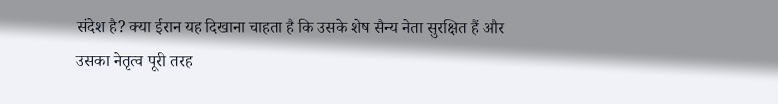संदेश है? क्या ईरान यह दिखाना चाहता है कि उसके शेष सैन्य नेता सुरक्षित हैं और उसका नेतृत्व पूरी तरह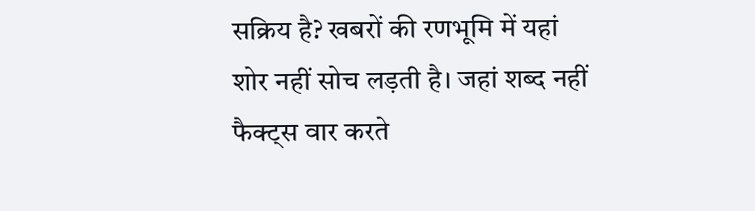सक्रिय है? खबरों की रणभूमि में यहां शोर नहीं सोच लड़ती है। जहां शब्द नहीं फैक्ट्स वार करते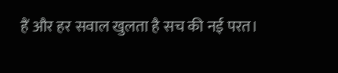हैं और हर सवाल खुलता है सच की नई परत।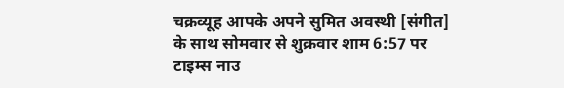चक्रव्यूह आपके अपने सुमित अवस्थी [संगीत] के साथ सोमवार से शुक्रवार शाम 6:57 पर टाइम्स नाउ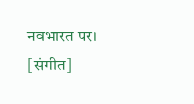नवभारत पर। [संगीत]